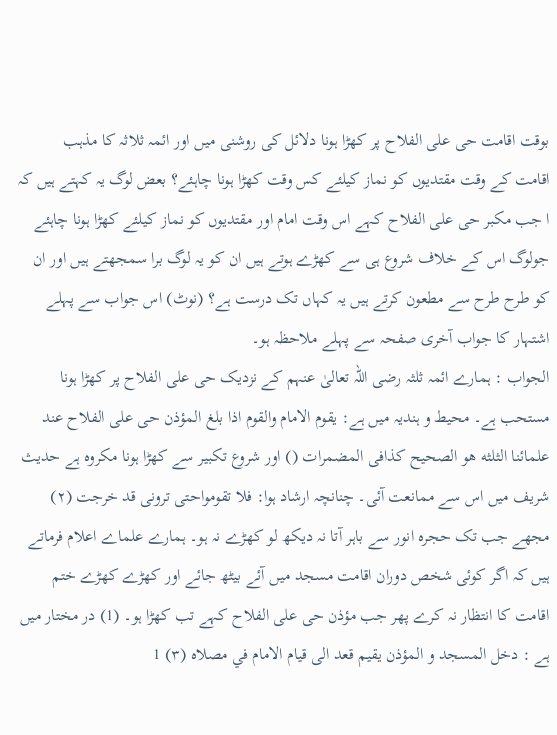بوقت اقامت حی علی الفلاح پر کھڑا ہونا دلائل کی روشنی میں اور ائمہ ثلاثہ کا مذہب
اقامت کے وقت مقتدیوں کو نماز کیلئے کس وقت کھڑا ہونا چاہئے؟ بعض لوگ یہ کہتے ہیں کہ ا جب مکبر حی علی الفلاح کہے اس وقت امام اور مقتدیوں کو نماز کیلئے کھڑا ہونا چاہئے جولوگ اس کے خلاف شروع ہی سے کھڑے ہوتے ہیں ان کو یہ لوگ برا سمجھتے ہیں اور ان کو طرح طرح سے مطعون کرتے ہیں یہ کہاں تک درست ہے؟ (نوٹ) اس جواب سے پہلے اشتہار کا جواب آخری صفحہ سے پہلے ملاحظہ ہو۔
الجواب : ہمارے ائمہ ثلثہ رضی اللہ تعالیٰ عنہم کے نزدیک حی علی الفلاح پر کھڑا ہونا مستحب ہے۔ محیط و ہندیہ میں ہے: يقوم الامام والقوم اذا بلغ المؤذن حى على الفلاح عند علمائنا الثلثه هو الصحيح کذافی المضمرات () اور شروع تکبیر سے کھڑا ہونا مکروہ ہے حدیث شریف میں اس سے ممانعت آئی۔ چنانچہ ارشاد ہوا: فلا تقومواحتی ترونی قد خرجت (۲) مجھے جب تک حجرہ انور سے باہر آتا نہ دیکھ لو کھڑے نہ ہو۔ ہمارے علماے اعلام فرماتے ہیں کہ اگر کوئی شخص دوران اقامت مسجد میں آئے بیٹھ جائے اور کھڑے کھڑے ختم اقامت کا انتظار نہ کرے پھر جب مؤذن حی علی الفلاح کہے تب کھڑا ہو۔ (1) در مختار میں ہے : دخل المسجد و المؤذن يقيم قعد الی قیام الامام في مصلاه (۳) 1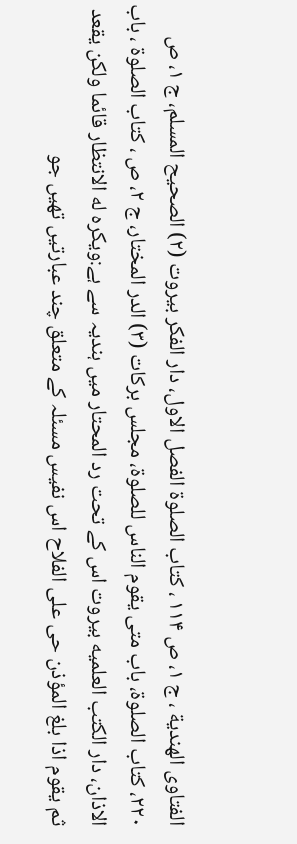الفتاوى الهندية ، ج ۱، ص ۱۱۴ ، كتاب الصلوة الفصل الاول، دار الفكر بيروت (۲) الصحيح المسلم، ج ۱، ص ۲۲۰، کتاب الصلوۃ، باب متى يقوم الناس للصلوة، مجلس بركات (۳) الدر المختار، ج ۲، ص ، كتاب الصلوۃ ، باب الاذان، دار الكتب العلميه بيروت اس کے تحت رد المحتار میں ہندیہ سے ہے:ويكره له الانتظار قائما ولكن يقعد ثم يقوم اذا بلغ المؤذن حى على الفلاح اس نفیس مسئلہ کے متعلق چند عبارتیں تھیں جو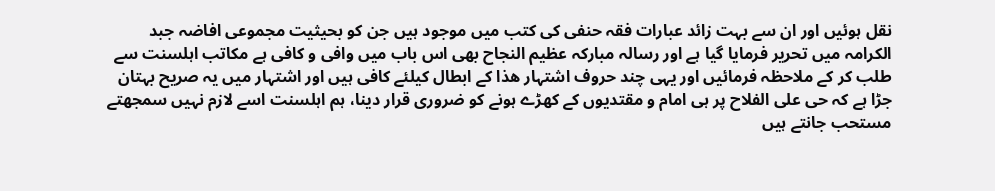نقل ہوئیں اور ان سے بہت زائد عبارات فقہ حنفی کی کتب میں موجود ہیں جن کو بحیثیت مجموعی افاضہ جبد الکرامہ میں تحریر فرمایا گیا ہے اور رسالہ مبارکہ عظیم النجاح بھی اس باب میں وافی و کافی ہے مکاتب اہلسنت سے طلب کر کے ملاحظہ فرمائیں اور یہی چند حروف اشتہار ھذا کے ابطال کیلئے کافی ہیں اور اشتہار میں یہ صریح بہتان جڑا ہے کہ حی علی الفلاح پر ہی امام و مقتدیوں کے کھڑے ہونے کو ضروری قرار دینا، ہم اہلسنت اسے لازم نہیں سمجھتے مستحب جانتے ہیں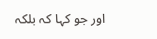اور جو کہا کہ بلکہ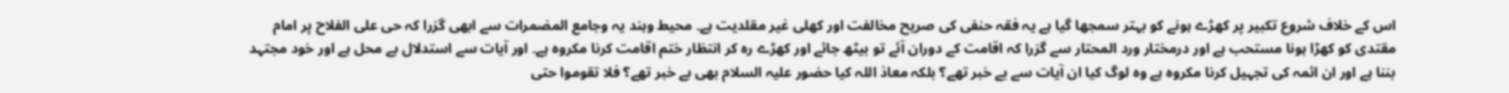اس کے خلاف شروع تکبیر پر کھڑے ہونے کو بہتر سمجھا گیا ہے یہ فقہ حنفی کی صریح مخالفت اور کھلی غیر مقلدیت ہے۔ محیط وہند یہ وجامع المضمرات سے ابھی گزرا کہ حی علی الفلاح پر امام مقتدی کو کھڑا ہونا مستحب ہے اور درمختار ورد المحتار سے گزرا کہ اقامت کے دوران آئے تو بیٹھ جائے اور کھڑے رہ کر انتظار ختم اقامت کرنا مکروہ ہے۔ اور آیات سے استدلال بے محل ہے اور خود مجتہد بننا ہے اور ان ائمہ کی تجہیل کرنا مکروہ ہے وہ لوگ کیا ان آیات سے بے خبر تھے؟ بلکہ معاذ اللہ کیا حضور علیہ السلام بھی بے خبر تھے؟ فلا تقوموا حتی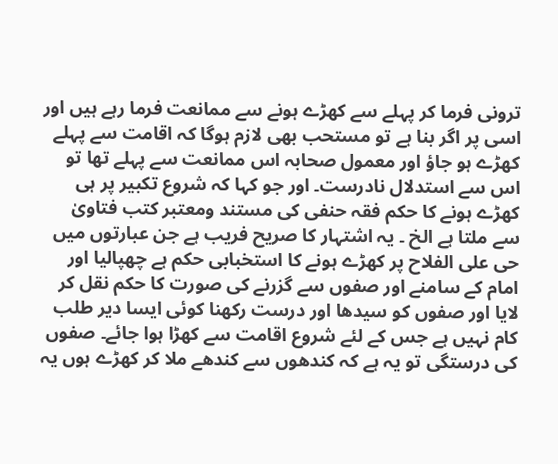ترونی فرما کر پہلے سے کھڑے ہونے سے ممانعت فرما رہے ہیں اور اسی پر اگر بنا ہے تو مستحب بھی لازم ہوگا کہ اقامت سے پہلے کھڑے ہو جاؤ اور معمول صحابہ اس ممانعت سے پہلے تھا تو اس سے استدلال نادرست۔ اور جو کہا کہ شروع تکبیر پر ہی کھڑے ہونے کا حکم فقہ حنفی کی مستند ومعتبر کتب فتاویٰ سے ملتا ہے الخ ۔ یہ اشتہار کا صریح فریب ہے جن عبارتوں میں حی علی الفلاح پر کھڑے ہونے کا استخبابی حکم ہے چھپالیا اور امام کے سامنے اور صفوں سے گزرنے کی صورت کا حکم نقل کر لایا اور صفوں کو سیدھا اور درست رکھنا کوئی ایسا دیر طلب کام نہیں ہے جس کے لئے شروع اقامت سے کھڑا ہوا جائے۔ صفوں کی درستگی تو یہ ہے کہ کندھوں سے کندھے ملا کر کھڑے ہوں یہ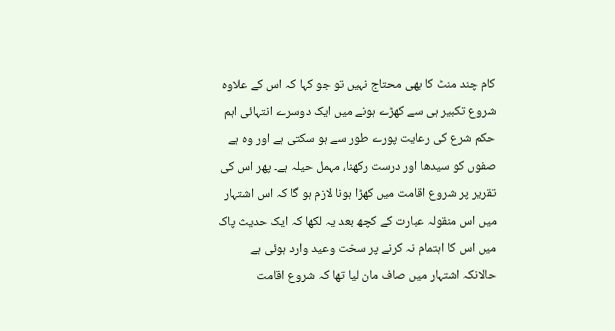کام چند منٹ کا بھی محتاج نہیں تو جو کہا کہ اس کے علاوہ شروع تکبیر ہی سے کھڑے ہونے میں ایک دوسرے انتہائی اہم حکم شرع کی رعایت پورے طور سے ہو سکتی ہے اور وہ ہے صفوں کو سیدھا اور درست رکھنا، مہمل حیلہ ہے۔ پھر اس کی تقریر پر شروع اقامت میں کھڑا ہونا لازم ہو گا کہ اس اشتہار میں اس منقولہ عبارت کے کچھ بعد یہ لکھا کہ ایک حدیث پاک میں اس کا اہتمام نہ کرنے پر سخت وعید وارد ہوئی ہے حالانکہ اشتہار میں صاف مان لیا تھا کہ شروع اقامت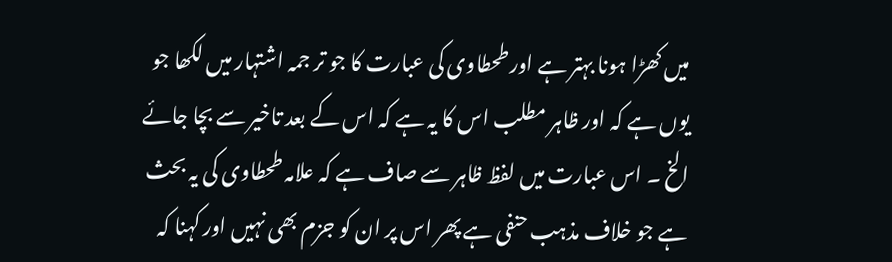میں کھڑا ہونا بہتر ہے اور طحطاوی کی عبارت کا جو تر جمہ اشتہار میں لکھا جو یوں ہے کہ اور ظاہر مطلب اس کا یہ ہے کہ اس کے بعد تاخیر سے بچا جائے الخ ۔ اس عبارت میں لفظ ظاہر سے صاف ہے کہ علامہ طحطاوی کی یہ بحث ہے جو خلاف مذہب حنفی ہے پھر اس پر ان کو جزم بھی نہیں اور کہنا کہ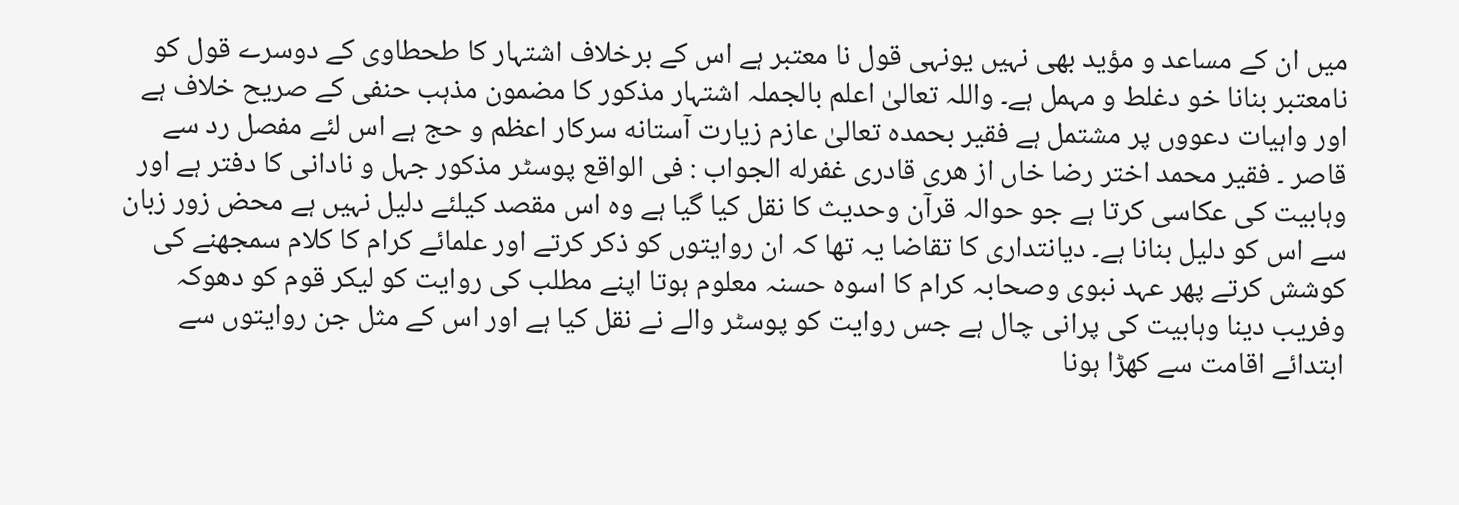میں ان کے مساعد و مؤید بھی نہیں یونہی قول نا معتبر ہے اس کے برخلاف اشتہار کا طحطاوی کے دوسرے قول کو نامعتبر بنانا خو دغلط و مہمل ہے۔ واللہ تعالیٰ اعلم بالجملہ اشتہار مذکور کا مضمون مذہب حنفی کے صریح خلاف ہے اور واہیات دعووں پر مشتمل ہے فقیر بحمدہ تعالیٰ عازم زیارت آستانه سرکار اعظم و حج ہے اس لئے مفصل رد سے قاصر ۔ فقیر محمد اختر رضا خاں از هری قادری غفرله الجواب : فی الواقع پوسٹر مذکور جہل و نادانی کا دفتر ہے اور وہابیت کی عکاسی کرتا ہے جو حوالہ قرآن وحدیث کا نقل کیا گیا ہے وہ اس مقصد کیلئے دلیل نہیں ہے محض زور زبان سے اس کو دلیل بنانا ہے۔ دیانتداری کا تقاضا یہ تھا کہ ان روایتوں کو ذکر کرتے اور علمائے کرام کا کلام سمجھنے کی کوشش کرتے پھر عہد نبوی وصحابہ کرام کا اسوہ حسنہ معلوم ہوتا اپنے مطلب کی روایت کو لیکر قوم کو دھوکہ وفریب دینا وہابیت کی پرانی چال ہے جس روایت کو پوسٹر والے نے نقل کیا ہے اور اس کے مثل جن روایتوں سے ابتدائے اقامت سے کھڑا ہونا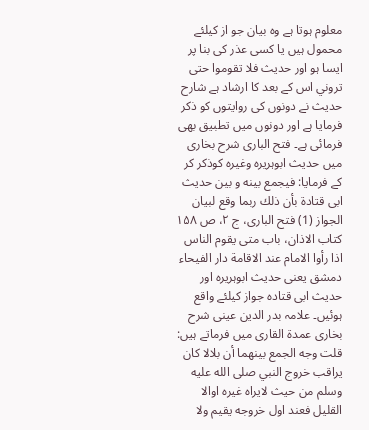معلوم ہوتا ہے وہ بیان جو از کیلئے محمول ہیں یا کسی عذر کی بنا پر ایسا ہو اور حدیث فلا تقوموا حتى تروني اس کے بعد کا ارشاد ہے شارح حدیث نے دونوں کی روایتوں کو ذکر فرمایا ہے اور دونوں میں تطبیق بھی فرمائی ہے۔ فتح الباری شرح بخاری میں حدیث ابوہریرہ وغیرہ کوذکر کر کے فرمایا: فيجمع بينه و بین حدیث ابی قتادة بأن ذلك ربما وقع لبيان الجواز (1) فتح البارى، ج ۲، ص ۱۵۸ کتاب الاذان، باب متى يقوم الناس اذا رأوا الامام عند الاقامة دار الفيحاء دمشق یعنی حدیث ابوہریرہ اور حدیث ابی قتادہ جواز کیلئے واقع ہوئیں۔ علامہ بدر الدین عینی شرح بخاری عمدۃ القاری میں فرماتے ہیں: قلت وجه الجمع بينهما أن بلالا كان يراقب خروج النبي صلى الله عليه وسلم من حيث لايراه غیره اوالا القليل فعند اول خروجه يقيم ولا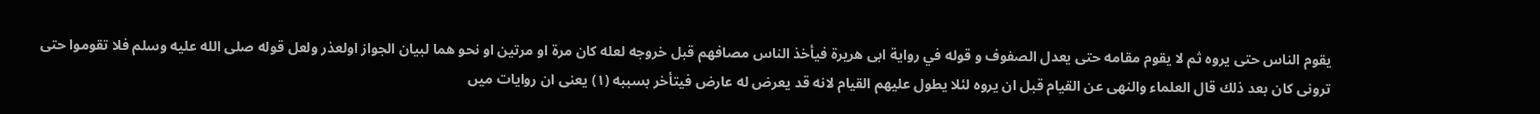يقوم الناس حتى يروه ثم لا يقوم مقامه حتى يعدل الصفوف و قوله في رواية ابى هريرة فيأخذ الناس مصافهم قبل خروجه لعله كان مرة او مرتين او نحو هما لبيان الجواز اولعذر ولعل قوله صلى الله عليه وسلم فلا تقوموا حتى ترونی کان بعد ذلك قال العلماء والنهى عن القيام قبل ان يروه لئلا يطول عليهم القيام لانه قد يعرض له عارض فيتأخر بسببه (۱) یعنی ان روایات میں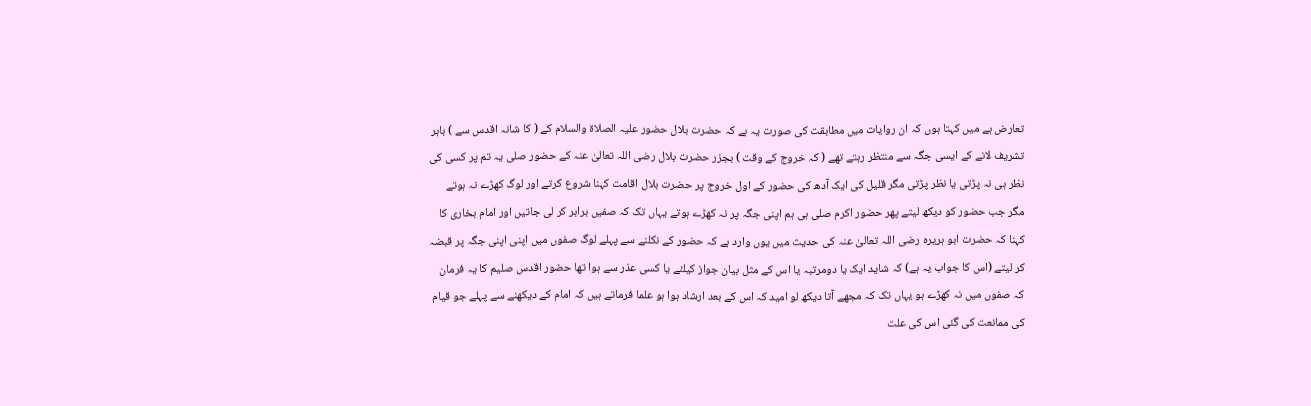تعارض ہے میں کہتا ہوں کہ ان روایات میں مطابقت کی صورت یہ ہے کہ حضرت بلال حضور علیہ الصلاۃ والسلام کے ( کا شانہ اقدس سے ) باہر تشریف لانے کے ایسی جگہ سے منتظر رہتے تھے ( کہ خروج کے وقت ) بجزر حضرت بلال رضی اللہ تعالیٰ عنہ کے حضور صلی یہ تم پر کسی کی نظر ہی نہ پڑتی یا نظر پڑتی مگر قلیل کی ایک آدھ کی حضور کے اول خروج پر حضرت بلال اقامت کہنا شروع کرتے اور لوگ کھڑے نہ ہوتے مگر جب حضور کو دیکھ لیتے پھر حضور اکرم صلی ہی ہم اپنی جگہ پر نہ کھڑے ہوتے یہاں تک کہ صفیں برابر کر لی جاتیں اور امام بخاری کا کہنا کہ حضرت ابو ہریرہ رضی اللہ تعالیٰ عنہ کی حدیث میں یوں وارد ہے کہ حضور کے نکلنے سے پہلے لوگ صفوں میں اپنی اپنی جگہ پر قبضہ کر لیتے (اس کا جواب یہ ہے) کہ شاید ایک یا دومرتبہ یا اس کے مثل بیان جواز کیلئے یا کسی عذر سے ہوا تھا حضور اقدس صلیم کا یہ فرمان کہ صفوں میں نہ کھڑے ہو یہاں تک کہ مجھے آتا دیکھ لو امید کہ اس کے بعد ارشاد ہوا ہو علما فرماتے ہیں کہ امام کے دیکھنے سے پہلے جو قیام کی ممانعت کی گئی اس کی علت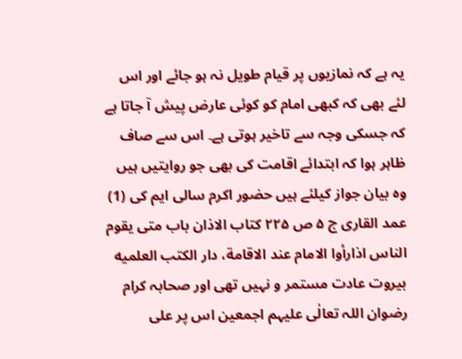یہ ہے کہ نمازیوں پر قیام طویل نہ ہو جائے اور اس لئے بھی کہ کبھی امام کو کوئی عارض پیش آ جاتا ہے کہ جسکی وجہ سے تاخیر ہوتی ہے۔ اس سے صاف ظاہر ہوا کہ ابتدائے اقامت کی بھی جو روایتیں ہیں وہ بیان جواز کیلئے ہیں حضور اکرم سالی ایم کی (1) عمد القاری ج ۵ ص ۲۲۵ کتاب الاذان باب متى يقوم الناس اذارأوا الامام عند الاقامة، دار الكتب العلميه بيروت عادت مستمر و نہیں تھی اور صحابہ کرام رضوان اللہ تعالٰی علیہم اجمعین اس پر علی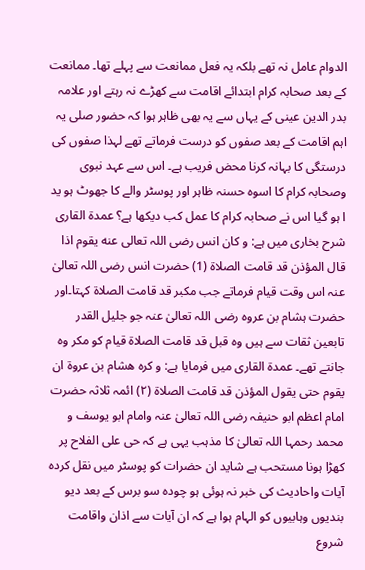الدوام عامل نہ تھے بلکہ یہ فعل ممانعت سے پہلے تھا۔ ممانعت کے بعد صحابہ کرام ابتدائے اقامت سے کھڑے نہ رہتے اور علامہ بدر الدین عینی کے یہاں سے یہ بھی ظاہر ہوا کہ حضور صلی یہ اہم اقامت کے بعد صفوں کو درست فرماتے تھے لہذا صفوں کی درستگی کا بہانہ کرنا محض فریب ہے۔ اس سے عہد نبوی وصحابہ کرام کا اسوہ حسنہ ظاہر اور پوسٹر والے کا جھوٹ ہو ید ا ہو گیا اس نے صحابہ کرام کا عمل کب دیکھا ہے؟ عمدۃ القاری شرح بخاری میں ہے: و كان انس رضی اللہ تعالی عنه يقوم اذا قال المؤذن قد قامت الصلاة (1) حضرت انس رضی اللہ تعالیٰ عنہ اس وقت قیام فرماتے جب مکبر قد قامت الصلاۃ کہتا۔اور حضرت ہشام بن عروہ رضی اللہ تعالیٰ عنہ جو جلیل القدر تابعین ثقات سے ہیں وہ قبل قد قامت الصلاۃ قیام کو مکر وہ جانتے تھے۔ عمدۃ القاری میں فرمایا ہے: و کره هشام بن عروة ان يقوم حتى يقول المؤذن قد قامت الصلاة (۲) ائمہ ثلاثہ حضرت امام اعظم ابو حنیفہ رضی اللہ تعالیٰ عنہ وامام ابو یوسف و محمد رحمہا اللہ تعالیٰ کا مذہب یہی ہے کہ حی علی الفلاح پر کھڑا ہونا مستحب ہے شاید ان حضرات کو پوسٹر میں نقل کردہ آیات واحادیث کی خبر نہ ہوئی ہو چودہ سو برس کے بعد دیو بندیوں وہابیوں کو الہام ہوا ہے کہ ان آیات سے اذان واقامت شروع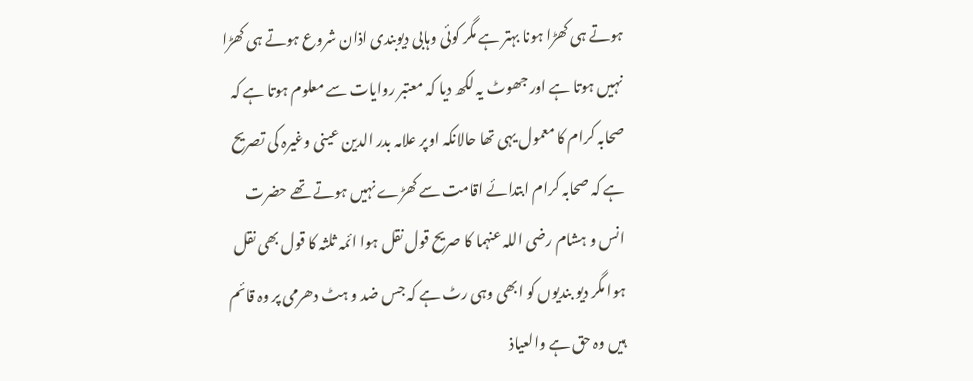ہوتے ہی کھڑا ہونا بہتر ہے مگر کوئی وہابی دیوبندی اذان شروع ہوتے ہی کھڑا نہیں ہوتا ہے اور جھوٹ یہ لکھ دیا کہ معتبر روایات سے معلوم ہوتا ہے کہ صحابہ کرام کا معمول یہی تھا حالانکہ اوپر علامہ بدر الدین عینی وغیرہ کی تصریح ہے کہ صحابہ کرام ابتدائے اقامت سے کھڑے نہیں ہوتے تھے حضرت انس و ہشام رضی اللہ عنہما کا صریح قول نقل ہوا ائمہ ثلثہ کا قول بھی نقل ہوا مگر دیو بندیوں کو ابھی وہی رٹ ہے کہ جس ضد و ہٹ دھرمی پر وہ قائم ہیں وہ حق ہے والعیاذ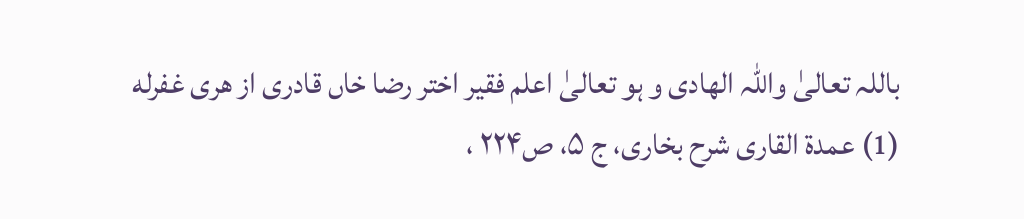باللہ تعالیٰ واللہ الھادی و ہو تعالیٰ اعلم فقیر اختر رضا خاں قادری از هری غفرله (1) عمدة القاری شرح بخاری، ج ۵، ص۲۲۴ ،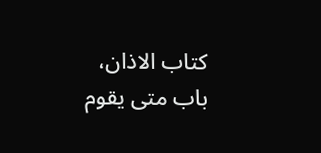كتاب الاذان، باب متى يقوم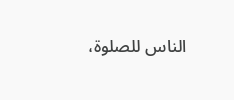الناس للصلوة،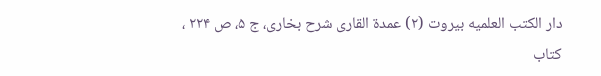دار الكتب العلميه بيروت (۲) عمدة القاری شرح بخاری، ج ۵، ص ۲۲۴ ، كتاب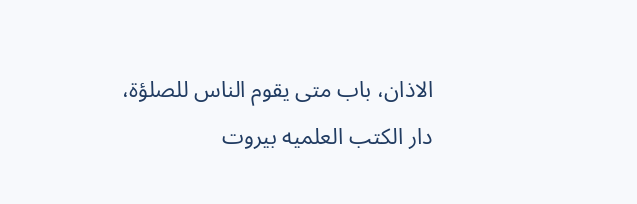الاذان، باب متى يقوم الناس للصلؤة، دار الكتب العلميه بيروت